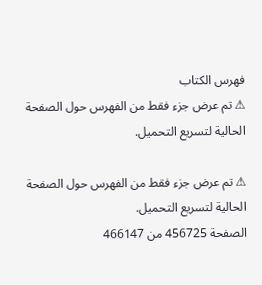فهرس الكتاب
⚠ تم عرض جزء فقط من الفهرس حول الصفحة الحالية لتسريع التحميل.

⚠ تم عرض جزء فقط من الفهرس حول الصفحة الحالية لتسريع التحميل.
الصفحة 456725 من 466147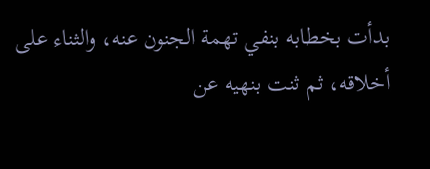بدأت بخطابه بنفي تهمة الجنون عنه، والثناء على أخلاقه، ثم ثنت بنهيه عن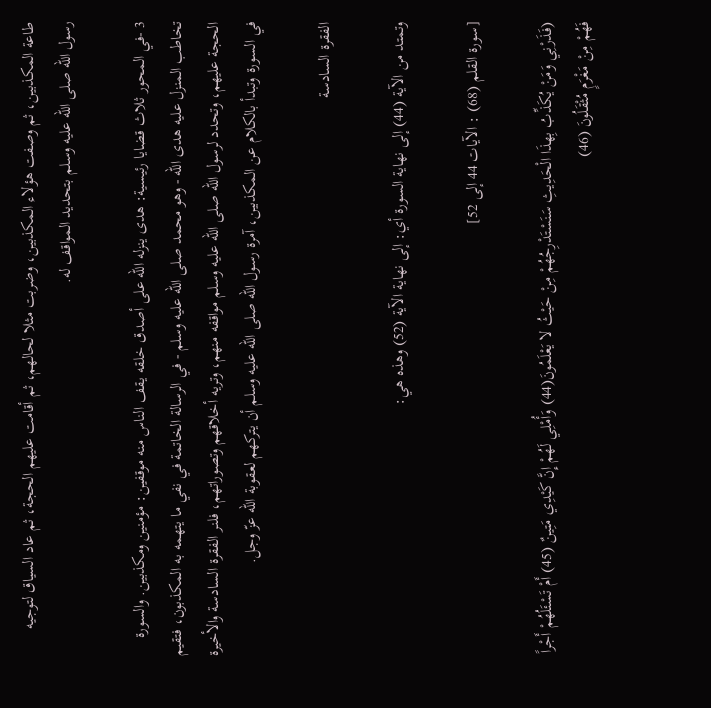طاعة المكذبين، ثم وصفت هؤلاء المكذبين، وضربت مثلا لحالهم، ثم أقامت عليهم الحجة، ثم عاد السياق لتوجيه رسول الله صلى الله عليه وسلم بتحديد المواقف له.

3 -في المحور ثلاث قضايا رئيسية: هدى ينزله الله على أصدق خلقه يقف الناس منه موقفين: مؤمنين ومكذبين. والسورة تخاطب المنزل عليه هدى الله - وهو محمد صلى الله عليه وسلم - في الرسالة الخاتمة في نفي ما يتهمه به المكذبون، فتقيم الحجة عليهم، وتحدد لرسول الله صلى الله عليه وسلم مواقفه منهم، وتريه أخلاقهم وتصوراتهم، فلنر الفقرة السادسة والأخيرة في السورة وتبدأ بالكلام عن المكذبين، آمرة رسول الله صلى الله عليه وسلم أن يتركهم لعقوبة الله عزّ وجل.

الفقرة السادسة

وتمتد من الآية (44) إلى نهاية السورة أي: إلى نهاية الآية (52) وهذه هي:

[سورة القلم (68) : الآيات 44 إلى 52]

(فَذَرْنِي وَمَنْ يُكَذِّبُ بِهذَا الْحَدِيثِ سَنَسْتَدْرِجُهُمْ مِنْ حَيْثُ لا يَعْلَمُونَ(44) وَأُمْلِي لَهُمْ إِنَّ كَيْدِي مَتِينٌ (45) أَمْ تَسْئَلُهُمْ أَجْراً فَهُمْ مِنْ مَغْرَمٍ مُثْقَلُونَ (46)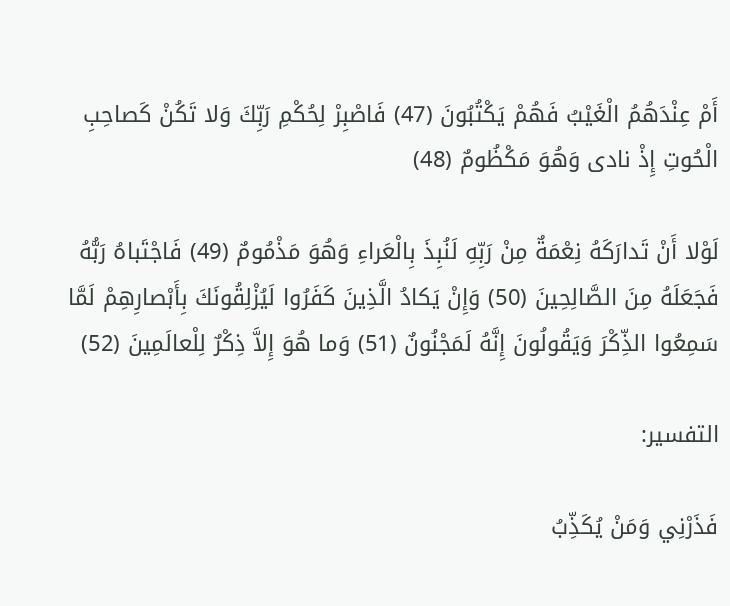أَمْ عِنْدَهُمُ الْغَيْبُ فَهُمْ يَكْتُبُونَ (47) فَاصْبِرْ لِحُكْمِ رَبِّكَ وَلا تَكُنْ كَصاحِبِ الْحُوتِ إِذْ نادى وَهُوَ مَكْظُومٌ (48)

لَوْلا أَنْ تَدارَكَهُ نِعْمَةٌ مِنْ رَبِّهِ لَنُبِذَ بِالْعَراءِ وَهُوَ مَذْمُومٌ (49) فَاجْتَباهُ رَبُّهُ فَجَعَلَهُ مِنَ الصَّالِحِينَ (50) وَإِنْ يَكادُ الَّذِينَ كَفَرُوا لَيُزْلِقُونَكَ بِأَبْصارِهِمْ لَمَّا سَمِعُوا الذِّكْرَ وَيَقُولُونَ إِنَّهُ لَمَجْنُونٌ (51) وَما هُوَ إِلاَّ ذِكْرٌ لِلْعالَمِينَ (52)

التفسير:

فَذَرْنِي وَمَنْ يُكَذِّبُ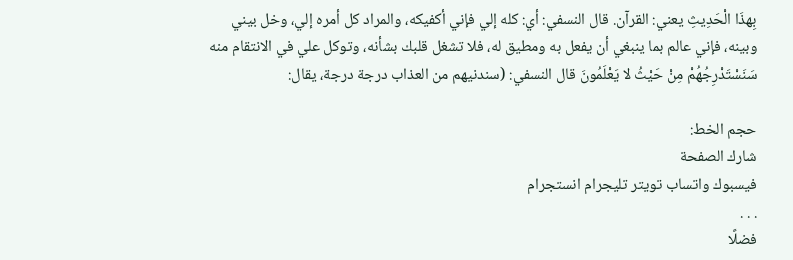بِهذَا الْحَدِيثِ يعني: القرآن. قال النسفي: أي: كله إلي فإني أكفيكه، والمراد كل أمره إلي، وخل بيني وبينه، فإني عالم بما ينبغي أن يفعل به ومطيق له، فلا تشغل قلبك بشأنه، وتوكل علي في الانتقام منه سَنَسْتَدْرِجُهُمْ مِنْ حَيْثُ لا يَعْلَمُونَ قال النسفي: (سندنيهم من العذاب درجة درجة، يقال:

حجم الخط:
شارك الصفحة
فيسبوك واتساب تويتر تليجرام انستجرام
. . .
فضلًا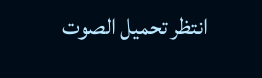انتظر تحميل الصوت